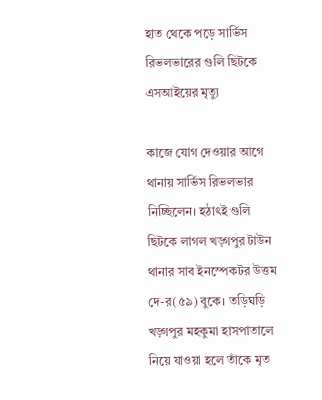হাত থেকে পড়ে সার্ভিস রিভলভারের গুলি ছিটকে এসআইয়ের মৃত্যু

কাজে যোগ দেওয়ার আগে থানায় সার্ভিস রিভলভার নিচ্ছিলেন। হঠাৎই গুলি ছিটকে লাগল খড়্গপুর টাউন থানার সাব ইনস্পেকটর উত্তম দে-র(৫৯) বুকে। তড়িঘড়ি খড়্গপুর মহকুমা হাসপাতালে নিয়ে যাওয়া হলে তাঁকে মৃত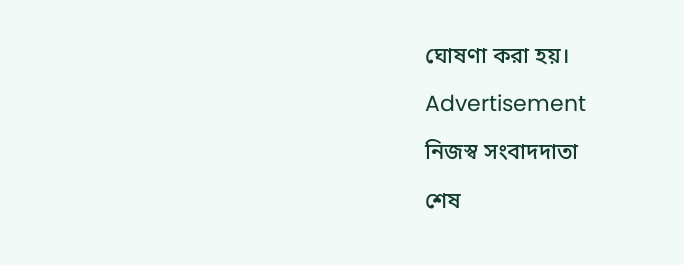ঘোষণা করা হয়।

Advertisement

নিজস্ব সংবাদদাতা

শেষ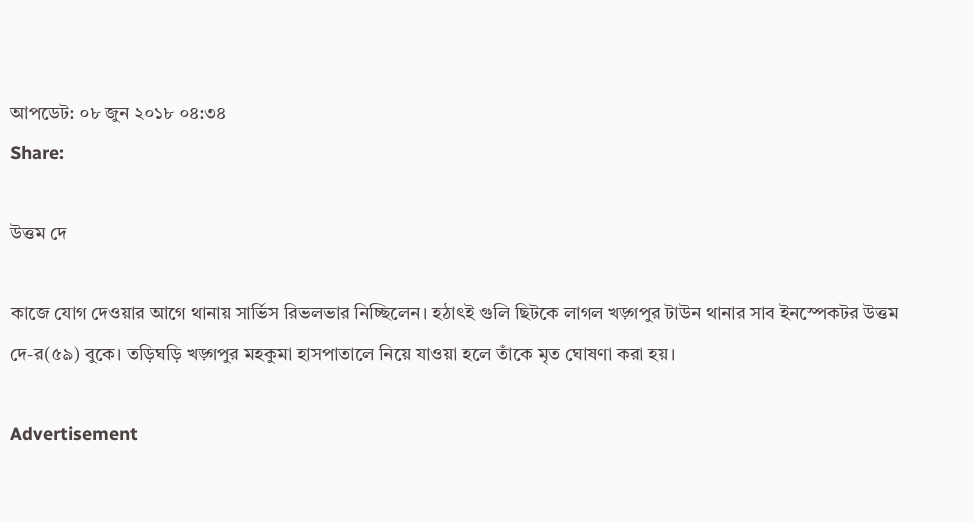আপডেট: ০৮ জুন ২০১৮ ০৪:৩৪
Share:

উত্তম দে

কাজে যোগ দেওয়ার আগে থানায় সার্ভিস রিভলভার নিচ্ছিলেন। হঠাৎই গুলি ছিটকে লাগল খড়্গপুর টাউন থানার সাব ইনস্পেকটর উত্তম দে-র(৫৯) বুকে। তড়িঘড়ি খড়্গপুর মহকুমা হাসপাতালে নিয়ে যাওয়া হলে তাঁকে মৃত ঘোষণা করা হয়।

Advertisement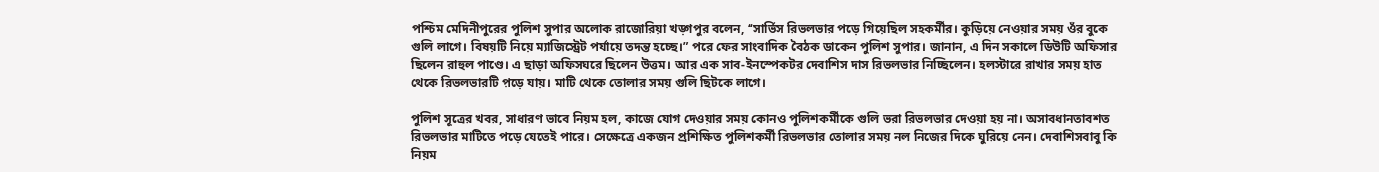পশ্চিম মেদিনীপুরের পুলিশ সুপার অলোক রাজোরিয়া খড়্গপুর বলেন, ‘‘সার্ভিস রিভলভার পড়ে গিয়েছিল সহকর্মীর। কুড়িয়ে নেওয়ার সময় ওঁর বুকে গুলি লাগে। বিষয়টি নিয়ে ম্যাজিস্ট্রেট পর্যায়ে তদন্ত হচ্ছে।” পরে ফের সাংবাদিক বৈঠক ডাকেন পুলিশ সুপার। জানান, এ দিন সকালে ডিউটি অফিসার ছিলেন রাহুল পাণ্ডে। এ ছাড়া অফিসঘরে ছিলেন উত্তম। আর এক সাব-ইনস্পেকটর দেবাশিস দাস রিভলভার নিচ্ছিলেন। হলস্টারে রাখার সময় হাত থেকে রিভলভারটি প়ড়ে যায়। মাটি থেকে তোলার সময় গুলি ছিটকে লাগে।

পুলিশ সূত্রের খবর, সাধারণ ভাবে নিয়ম হল, কাজে যোগ দেওয়ার সময় কোনও পুলিশকর্মীকে গুলি ভরা রিভলভার দেওয়া হয় না। অসাবধানতাবশত রিভলভার মাটিতে পড়ে যেতেই পারে। সেক্ষেত্রে একজন প্রশিক্ষিত পুলিশকর্মী রিভলভার তোলার সময় নল নিজের দিকে ঘুরিয়ে নেন। দেবাশিসবাবু কি নিয়ম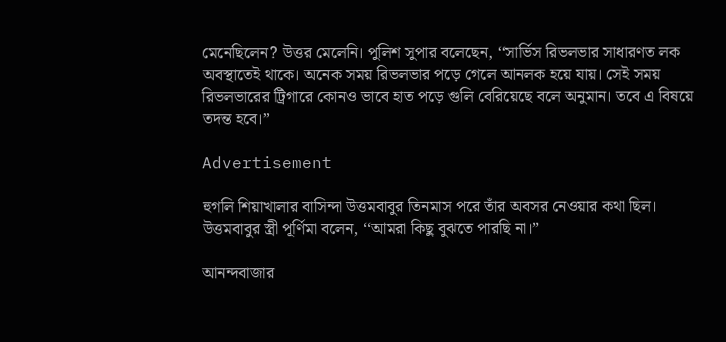মেনেছিলেন? উত্তর মেলেনি। পুলিশ সুপার বলেছেন, ‘‘সার্ভিস রিভলভার সাধারণত লক অবস্থাতেই থাকে। অনেক সময় রিভলভার পড়ে গেলে আনলক হয়ে যায়। সেই সময় রিভলভারের ট্রিগারে কোনও ভাবে হাত পড়ে গুলি বেরিয়েছে বলে অনুমান। তবে এ বিষয়ে তদন্ত হবে।”

Advertisement

হুগলি শিয়াখালার বাসিন্দা উত্তমবাবুর তিনমাস পরে তাঁর অবসর নেওয়ার কথা ছিল। উত্তমবাবুর স্ত্রী পূর্ণিমা বলেন, ‘‘আমরা কিছু বুঝতে পারছি না।”

আনন্দবাজার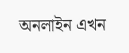অনলাইন এখন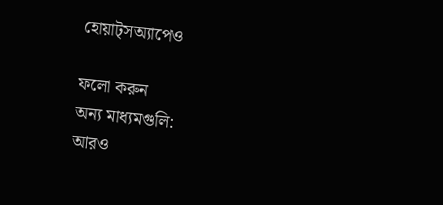হোয়াট্‌সঅ্যাপেও

ফলো করুন
অন্য মাধ্যমগুলি:
আরও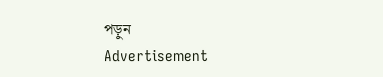পড়ুন
Advertisement